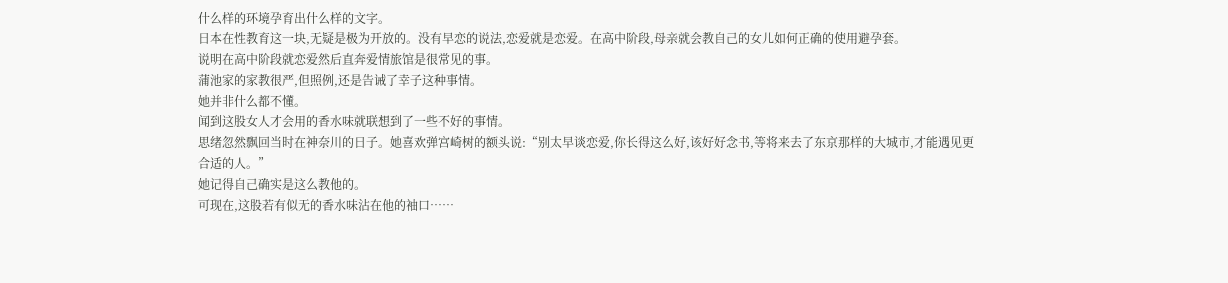什么样的环境孕育出什么样的文字。
日本在性教育这一块,无疑是极为开放的。没有早恋的说法,恋爱就是恋爱。在高中阶段,母亲就会教自己的女儿如何正确的使用避孕套。
说明在高中阶段就恋爱然后直奔爱情旅馆是很常见的事。
蒲池家的家教很严,但照例,还是告诫了幸子这种事情。
她并非什么都不懂。
闻到这股女人才会用的香水味就联想到了一些不好的事情。
思绪忽然飘回当时在神奈川的日子。她喜欢弹宫崎树的额头说:“别太早谈恋爱,你长得这么好,该好好念书,等将来去了东京那样的大城市,才能遇见更合适的人。”
她记得自己确实是这么教他的。
可现在,这股若有似无的香水味沾在他的袖口……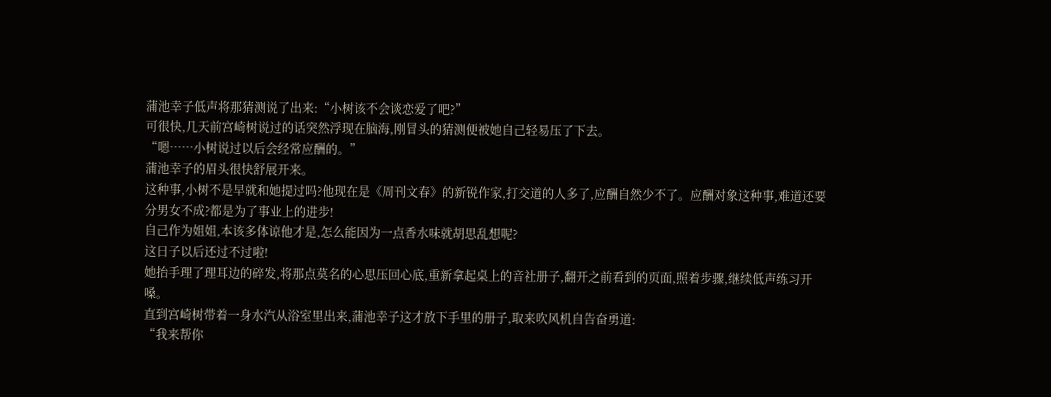蒲池幸子低声将那猜测说了出来:“小树该不会谈恋爱了吧?”
可很快,几天前宫崎树说过的话突然浮现在脑海,刚冒头的猜测便被她自己轻易压了下去。
“嗯……小树说过以后会经常应酬的。”
蒲池幸子的眉头很快舒展开来。
这种事,小树不是早就和她提过吗?他现在是《周刊文春》的新锐作家,打交道的人多了,应酬自然少不了。应酬对象这种事,难道还要分男女不成?都是为了事业上的进步!
自己作为姐姐,本该多体谅他才是,怎么能因为一点香水味就胡思乱想呢?
这日子以后还过不过啦!
她抬手理了理耳边的碎发,将那点莫名的心思压回心底,重新拿起桌上的音社册子,翻开之前看到的页面,照着步骤,继续低声练习开嗓。
直到宫崎树带着一身水汽从浴室里出来,蒲池幸子这才放下手里的册子,取来吹风机自告奋勇道:
“我来帮你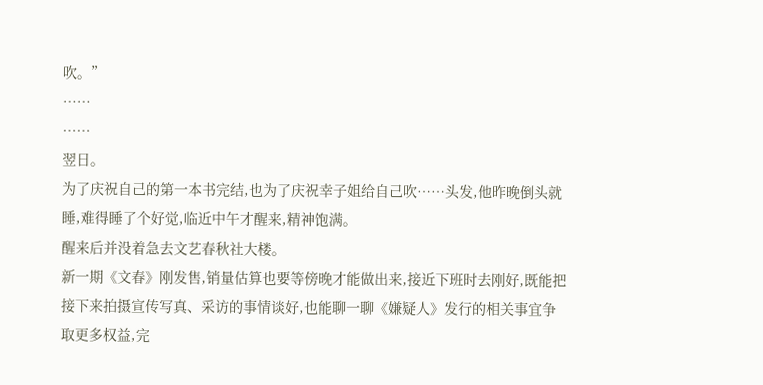吹。”
……
……
翌日。
为了庆祝自己的第一本书完结,也为了庆祝幸子姐给自己吹……头发,他昨晚倒头就睡,难得睡了个好觉,临近中午才醒来,精神饱满。
醒来后并没着急去文艺春秋社大楼。
新一期《文春》刚发售,销量估算也要等傍晚才能做出来,接近下班时去刚好,既能把接下来拍摄宣传写真、采访的事情谈好,也能聊一聊《嫌疑人》发行的相关事宜争取更多权益,完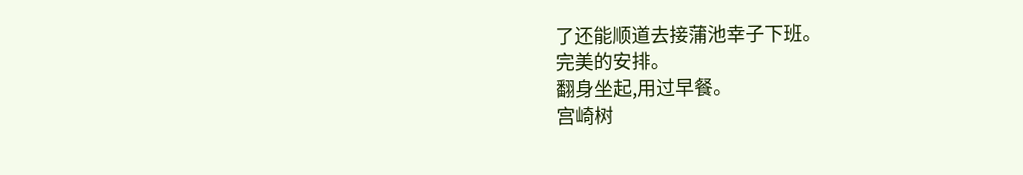了还能顺道去接蒲池幸子下班。
完美的安排。
翻身坐起,用过早餐。
宫崎树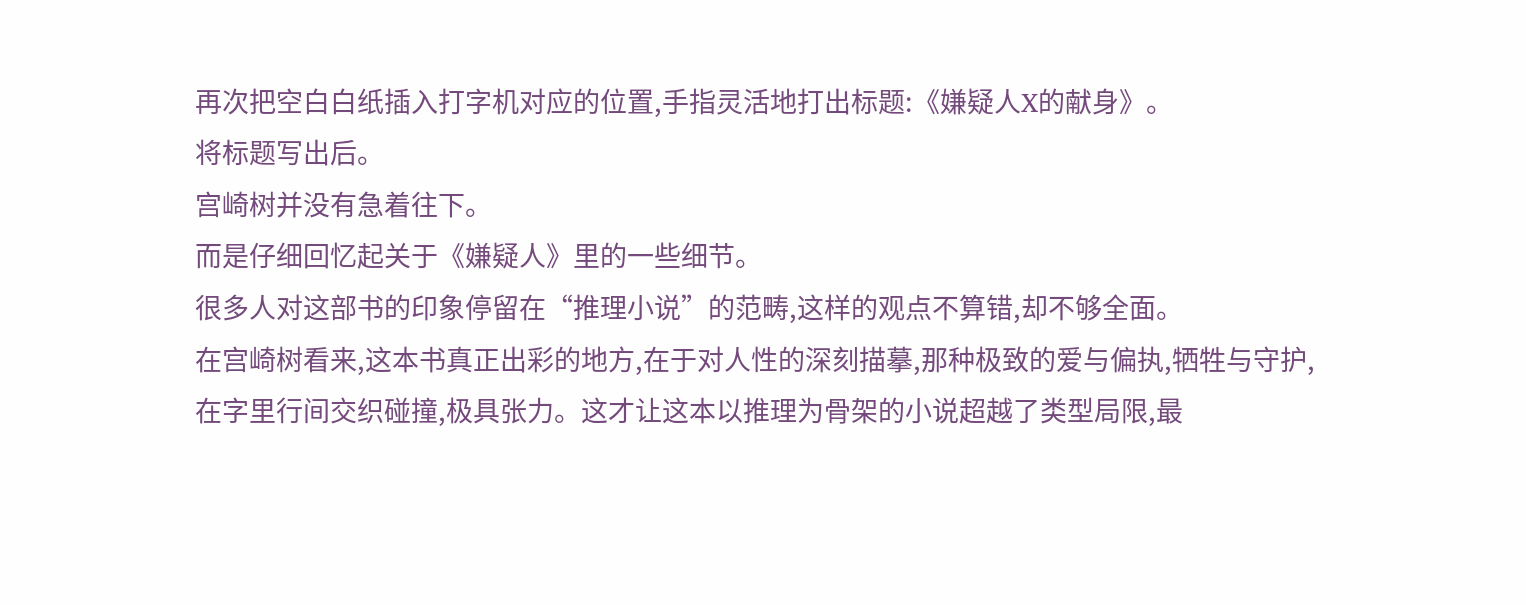再次把空白白纸插入打字机对应的位置,手指灵活地打出标题:《嫌疑人X的献身》。
将标题写出后。
宫崎树并没有急着往下。
而是仔细回忆起关于《嫌疑人》里的一些细节。
很多人对这部书的印象停留在“推理小说”的范畴,这样的观点不算错,却不够全面。
在宫崎树看来,这本书真正出彩的地方,在于对人性的深刻描摹,那种极致的爱与偏执,牺牲与守护,在字里行间交织碰撞,极具张力。这才让这本以推理为骨架的小说超越了类型局限,最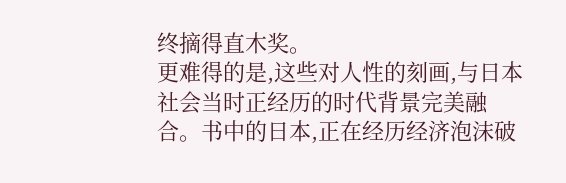终摘得直木奖。
更难得的是,这些对人性的刻画,与日本社会当时正经历的时代背景完美融合。书中的日本,正在经历经济泡沫破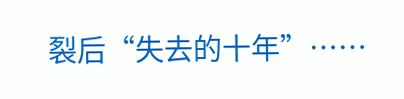裂后“失去的十年”……